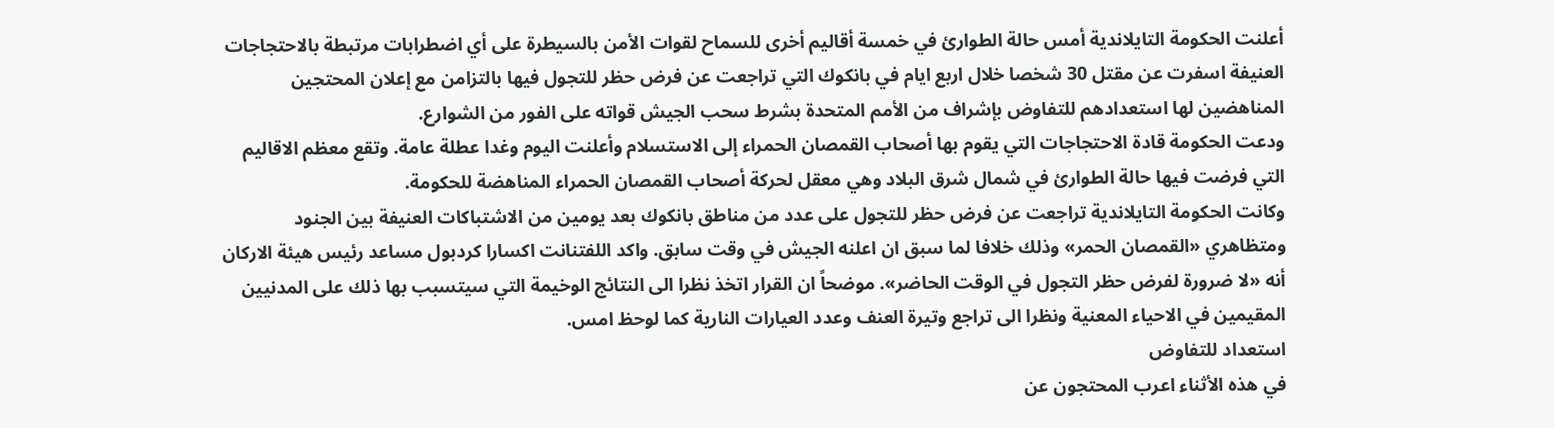أعلنت الحكومة التايلاندية أمس حالة الطوارئ في خمسة أقاليم أخرى للسماح لقوات الأمن بالسيطرة على أي اضطرابات مرتبطة بالاحتجاجات العنيفة اسفرت عن مقتل 30 شخصا خلال اربع ايام في بانكوك التي تراجعت عن فرض حظر للتجول فيها بالتزامن مع إعلان المحتجين المناهضين لها استعدادهم للتفاوض بإشراف من الأمم المتحدة بشرط سحب الجيش قواته على الفور من الشوارع.
ودعت الحكومة قادة الاحتجاجات التي يقوم بها أصحاب القمصان الحمراء إلى الاستسلام وأعلنت اليوم وغدا عطلة عامة. وتقع معظم الاقاليم التي فرضت فيها حالة الطوارئ في شمال شرق البلاد وهي معقل لحركة أصحاب القمصان الحمراء المناهضة للحكومة.
وكانت الحكومة التايلاندية تراجعت عن فرض حظر للتجول على عدد من مناطق بانكوك بعد يومين من الاشتباكات العنيفة بين الجنود ومتظاهري «القمصان الحمر» وذلك خلافا لما سبق ان اعلنه الجيش في وقت سابق. واكد اللفتنانت اكسارا كردبول مساعد رئيس هيئة الاركان أنه «لا ضرورة لفرض حظر التجول في الوقت الحاضر». موضحاً ان القرار اتخذ نظرا الى النتائج الوخيمة التي سيتسبب بها ذلك على المدنيين المقيمين في الاحياء المعنية ونظرا الى تراجع وتيرة العنف وعدد العيارات النارية كما لوحظ امس.
استعداد للتفاوض
في هذه الأثناء اعرب المحتجون عن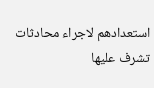استعدادهم لاجراء محادثات تشرف عليها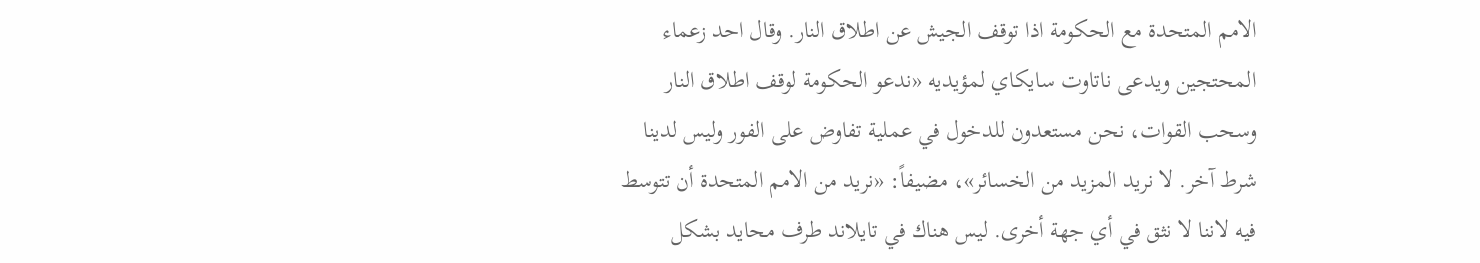الامم المتحدة مع الحكومة اذا توقف الجيش عن اطلاق النار. وقال احد زعماء المحتجين ويدعى ناتاوت سايكاي لمؤيديه «ندعو الحكومة لوقف اطلاق النار وسحب القوات، نحن مستعدون للدخول في عملية تفاوض على الفور وليس لدينا شرط آخر. لا نريد المزيد من الخسائر»، مضيفاً: «نريد من الامم المتحدة أن تتوسط فيه لاننا لا نثق في أي جهة أخرى. ليس هناك في تايلاند طرف محايد بشكل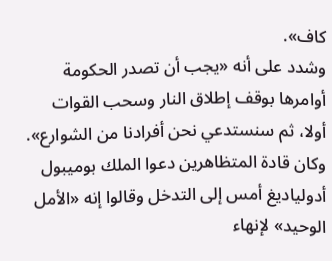كاف».
وشدد على أنه «يجب أن تصدر الحكومة أوامرها بوقف إطلاق النار وسحب القوات أولا، ثم سنستدعي نحن أفرادنا من الشوارع». وكان قادة المتظاهرين دعوا الملك بوميبول أدولياديغ أمس إلى التدخل وقالوا إنه «الأمل الوحيد» لإنهاء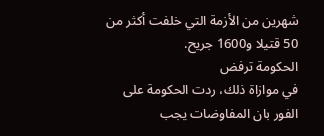شهرين من الأزمة التي خلفت أكثر من 50 قتيلا و1600 جريح.
الحكومة ترفض
في موازاة ذلك، ردت الحكومة على الفور بان المفاوضات يجب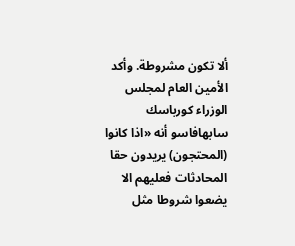ألا تكون مشروطة. وأكد الأمين العام لمجلس الوزراء كورباسك سابهافاسو أنه «اذا كانوا (المحتجون) يريدون حقا المحادثات فعليهم الا يضعوا شروطا مثل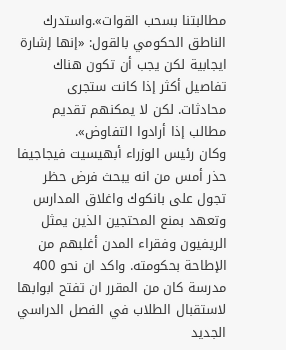مطالبتنا بسحب القوات».واستدرك الناطق الحكومي بالقول: «إنها إشارة ايجابية لكن يجب أن تكون هناك تفاصيل أكثر إذا كانت ستجرى محادثات. لكن لا يمكنهم تقديم مطالب إذا أرادوا التفاوض».
وكان رئيس الوزراء أبهيسيت فيجاجيفا حذر أمس من انه يبحث فرض حظر تجول على بانكوك واغلاق المدارس وتعهد بمنع المحتجين الذين يمثل الريفيون وفقراء المدن أغلبهم من الإطاحة بحكومته. واكد ان نحو 400 مدرسة كان من المقرر ان تفتح ابوابها لاستقبال الطلاب في الفصل الدراسي الجديد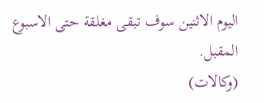اليوم الاثنين سوف تبقى مغلقة حتى الاسبوع المقبل.
(وكالات)